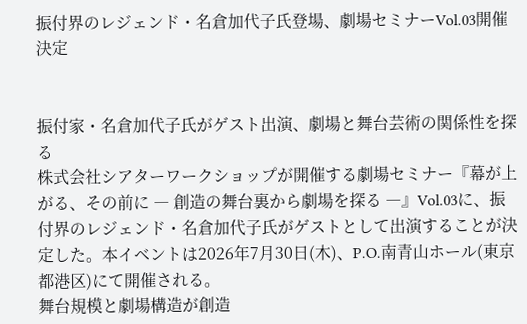振付界のレジェンド・名倉加代子氏登場、劇場セミナーVol.03開催決定


振付家・名倉加代子氏がゲスト出演、劇場と舞台芸術の関係性を探る
株式会社シアターワークショップが開催する劇場セミナー『幕が上がる、その前に ― 創造の舞台裏から劇場を探る ―』Vol.03に、振付界のレジェンド・名倉加代子氏がゲストとして出演することが決定した。本イベントは2026年7月30日(木)、P.O.南青山ホール(東京都港区)にて開催される。
舞台規模と劇場構造が創造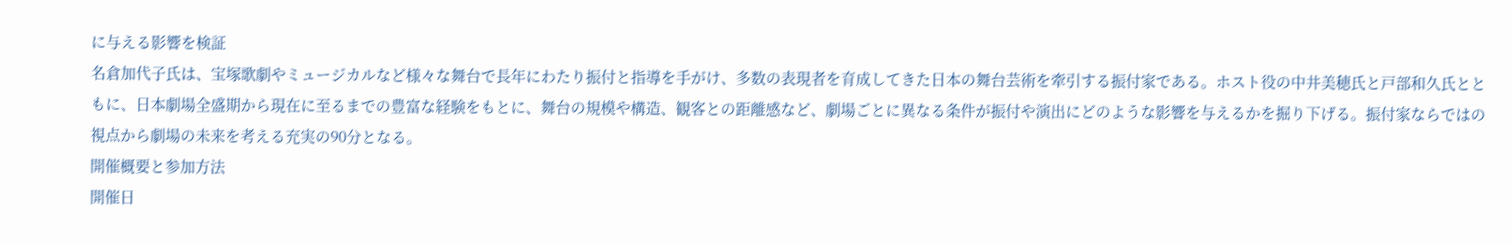に与える影響を検証
名倉加代子氏は、宝塚歌劇やミュージカルなど様々な舞台で長年にわたり振付と指導を手がけ、多数の表現者を育成してきた日本の舞台芸術を牽引する振付家である。ホスト役の中井美穂氏と戸部和久氏とともに、日本劇場全盛期から現在に至るまでの豊富な経験をもとに、舞台の規模や構造、観客との距離感など、劇場ごとに異なる条件が振付や演出にどのような影響を与えるかを掘り下げる。振付家ならではの視点から劇場の未来を考える充実の90分となる。
開催概要と参加方法
開催日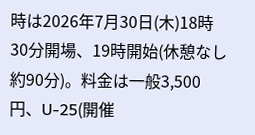時は2026年7月30日(木)18時30分開場、19時開始(休憩なし約90分)。料金は一般3,500円、U-25(開催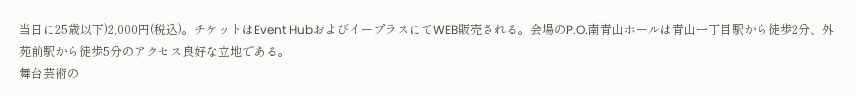当日に25歳以下)2,000円(税込)。チケットはEvent HubおよびイープラスにてWEB販売される。会場のP.O.南青山ホールは青山一丁目駅から徒歩2分、外苑前駅から徒歩5分のアクセス良好な立地である。
舞台芸術の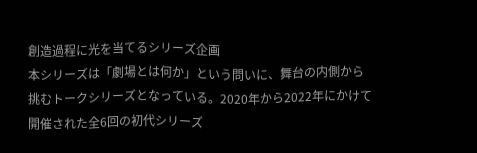創造過程に光を当てるシリーズ企画
本シリーズは「劇場とは何か」という問いに、舞台の内側から挑むトークシリーズとなっている。2020年から2022年にかけて開催された全6回の初代シリーズ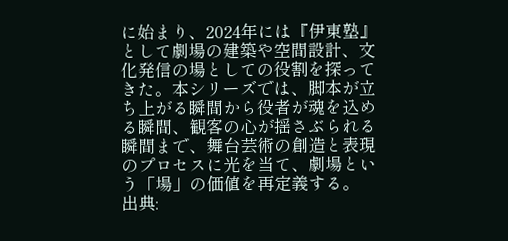に始まり、2024年には『伊東塾』として劇場の建築や空間設計、文化発信の場としての役割を探ってきた。本シリーズでは、脚本が立ち上がる瞬間から役者が魂を込める瞬間、観客の心が揺さぶられる瞬間まで、舞台芸術の創造と表現のプロセスに光を当て、劇場という「場」の価値を再定義する。
出典: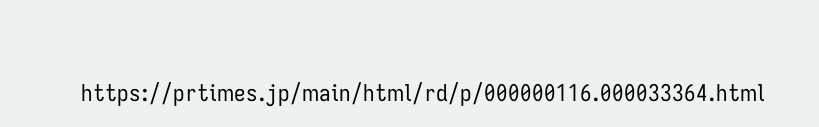https://prtimes.jp/main/html/rd/p/000000116.000033364.html